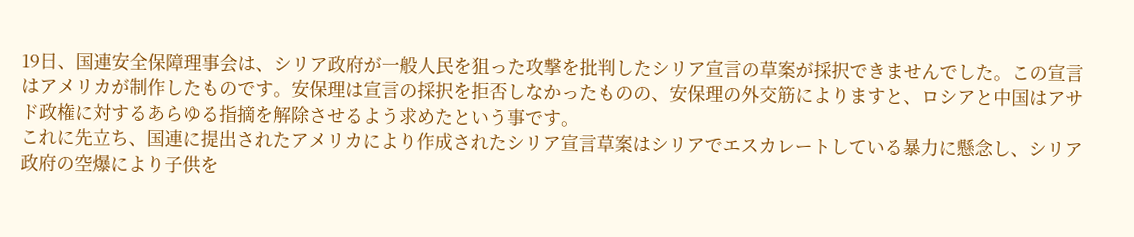19日、国連安全保障理事会は、シリア政府が一般人民を狙った攻撃を批判したシリア宣言の草案が採択できませんでした。この宣言はアメリカが制作したものです。安保理は宣言の採択を拒否しなかったものの、安保理の外交筋によりますと、ロシアと中国はアサド政権に対するあらゆる指摘を解除させるよう求めたという事です。
これに先立ち、国連に提出されたアメリカにより作成されたシリア宣言草案はシリアでエスカレートしている暴力に懸念し、シリア政府の空爆により子供を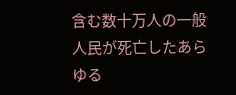含む数十万人の一般人民が死亡したあらゆる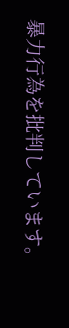暴力行為を批判しています。